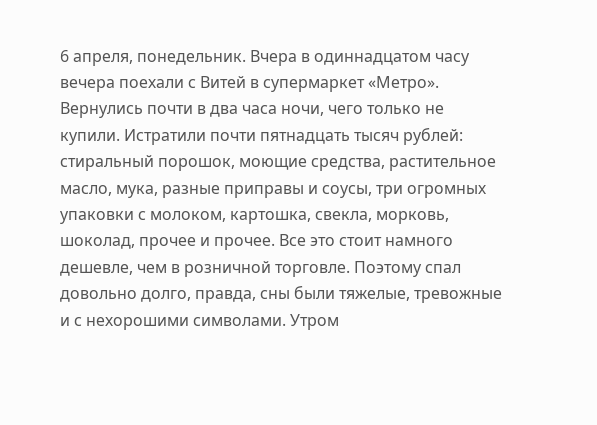6 апреля, понедельник. Вчера в одиннадцатом часу вечера поехали с Витей в супермаркет «Метро». Вернулись почти в два часа ночи, чего только не купили. Истратили почти пятнадцать тысяч рублей: стиральный порошок, моющие средства, растительное масло, мука, разные приправы и соусы, три огромных упаковки с молоком, картошка, свекла, морковь, шоколад, прочее и прочее. Все это стоит намного дешевле, чем в розничной торговле. Поэтому спал довольно долго, правда, сны были тяжелые, тревожные и с нехорошими символами. Утром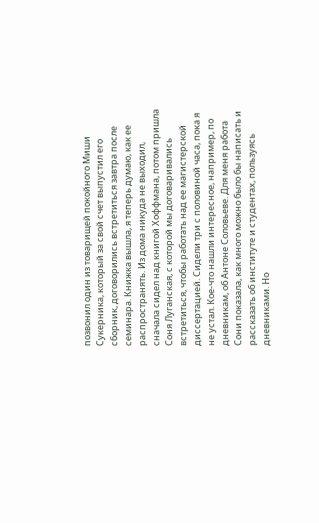позвонил один из товарищей покойного Миши Сукерника, который за свой счет выпустил его сборник, договорились встретиться завтра после семинара. Книжка вышла, я теперь думаю, как ее распространять. Из дома никуда не выходил, сначала сидел над книгой Хоффмана, потом пришла Соня Луганская, с которой мы договаривались встретиться, чтобы работать над ее магистерской диссертацией. Сидели три с половиной часа, пока я не устал. Кое-что нашли интересное, например, по дневникам, об Антоне Соловьеве. Для меня работа Сони показала, как много можно было бы написать и рассказать об институте и студентах, пользуясь дневниками. Но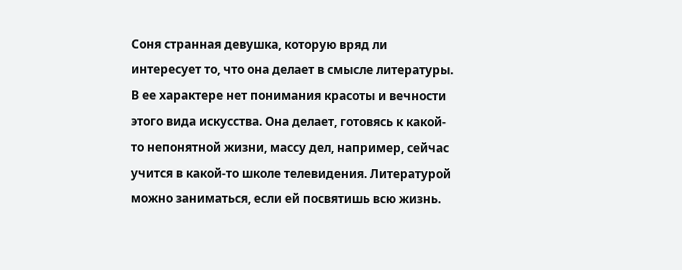Соня странная девушка, которую вряд ли интересует то, что она делает в смысле литературы. В ее характере нет понимания красоты и вечности этого вида искусства. Она делает, готовясь к какой-то непонятной жизни, массу дел, например, сейчас учится в какой-то школе телевидения. Литературой можно заниматься, если ей посвятишь всю жизнь.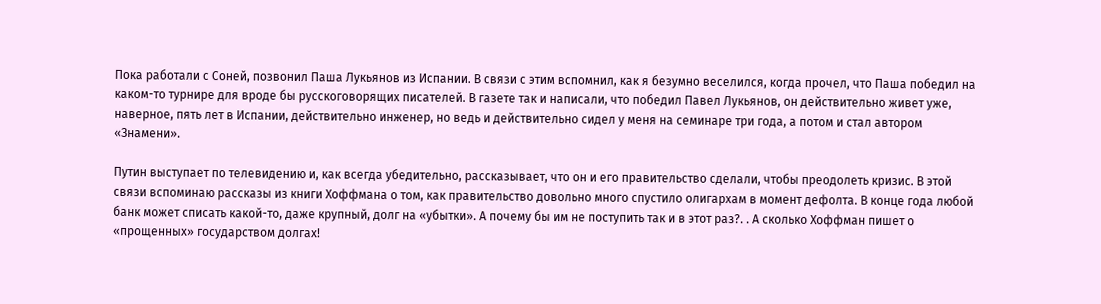Пока работали с Соней, позвонил Паша Лукьянов из Испании. В связи с этим вспомнил, как я безумно веселился, когда прочел, что Паша победил на каком-то турнире для вроде бы русскоговорящих писателей. В газете так и написали, что победил Павел Лукьянов, он действительно живет уже, наверное, пять лет в Испании, действительно инженер, но ведь и действительно сидел у меня на семинаре три года, а потом и стал автором «Знамени».

Путин выступает по телевидению и, как всегда убедительно, рассказывает, что он и его правительство сделали, чтобы преодолеть кризис. В этой связи вспоминаю рассказы из книги Хоффмана о том, как правительство довольно много спустило олигархам в момент дефолта. В конце года любой банк может списать какой-то, даже крупный, долг на «убытки». А почему бы им не поступить так и в этот раз?. . А сколько Хоффман пишет о «прощенных» государством долгах!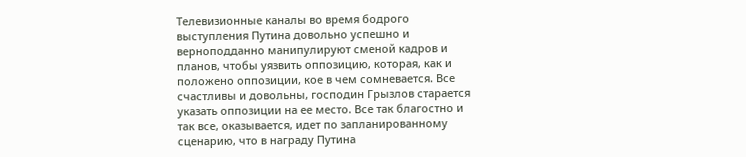Телевизионные каналы во время бодрого выступления Путина довольно успешно и верноподданно манипулируют сменой кадров и планов, чтобы уязвить оппозицию, которая, как и положено оппозиции, кое в чем сомневается. Все счастливы и довольны, господин Грызлов старается указать оппозиции на ее место. Все так благостно и так все, оказывается, идет по запланированному сценарию, что в награду Путина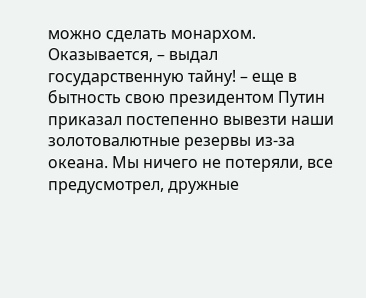можно сделать монархом. Оказывается, – выдал государственную тайну! – еще в бытность свою президентом Путин приказал постепенно вывезти наши золотовалютные резервы из-за океана. Мы ничего не потеряли, все предусмотрел, дружные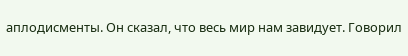аплодисменты. Он сказал, что весь мир нам завидует. Говорил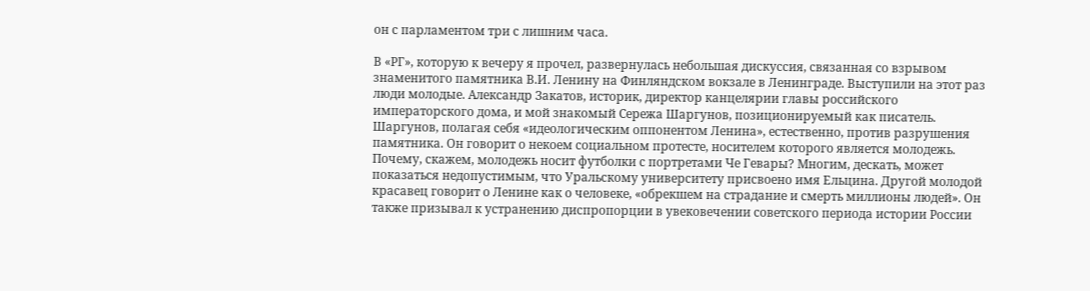он с парламентом три с лишним часа.

В «РГ», которую к вечеру я прочел, развернулась небольшая дискуссия, связанная со взрывом знаменитого памятника В.И. Ленину на Финляндском вокзале в Ленинграде. Выступили на этот раз люди молодые. Александр Закатов, историк, директор канцелярии главы российского императорского дома, и мой знакомый Сережа Шаргунов, позиционируемый как писатель. Шаргунов, полагая себя «идеологическим оппонентом Ленина», естественно, против разрушения памятника. Он говорит о некоем социальном протесте, носителем которого является молодежь. Почему, скажем, молодежь носит футболки с портретами Че Гевары? Многим, дескать, может показаться недопустимым, что Уральскому университету присвоено имя Ельцина. Другой молодой красавец говорит о Ленине как о человеке, «обрекшем на страдание и смерть миллионы людей». Он также призывал к устранению диспропорции в увековечении советского периода истории России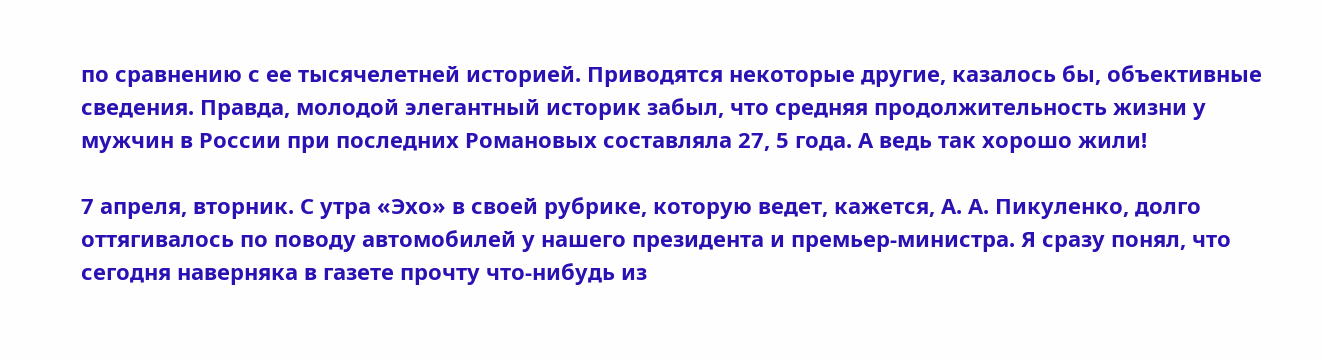по сравнению с ее тысячелетней историей. Приводятся некоторые другие, казалось бы, объективные сведения. Правда, молодой элегантный историк забыл, что средняя продолжительность жизни у мужчин в России при последних Романовых составляла 27, 5 года. А ведь так хорошо жили!

7 апреля, вторник. С утра «Эхо» в своей рубрике, которую ведет, кажется, А. А. Пикуленко, долго оттягивалось по поводу автомобилей у нашего президента и премьер-министра. Я сразу понял, что сегодня наверняка в газете прочту что-нибудь из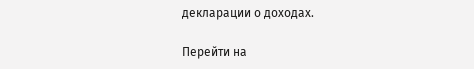декларации о доходах.

Перейти на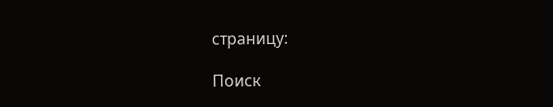страницу:

Поиск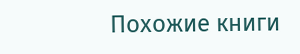Похожие книги